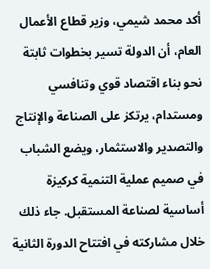أكد محمد شيمي، وزير قطاع الأعمال العام، أن الدولة تسير بخطوات ثابتة نحو بناء اقتصاد قوي وتنافسي ومستدام، يرتكز على الصناعة والإنتاج والتصدير والاستثمار، ويضع الشباب في صميم عملية التنمية كركيزة أساسية لصناعة المستقبل. جاء ذلك خلال مشاركته في افتتاح الدورة الثانية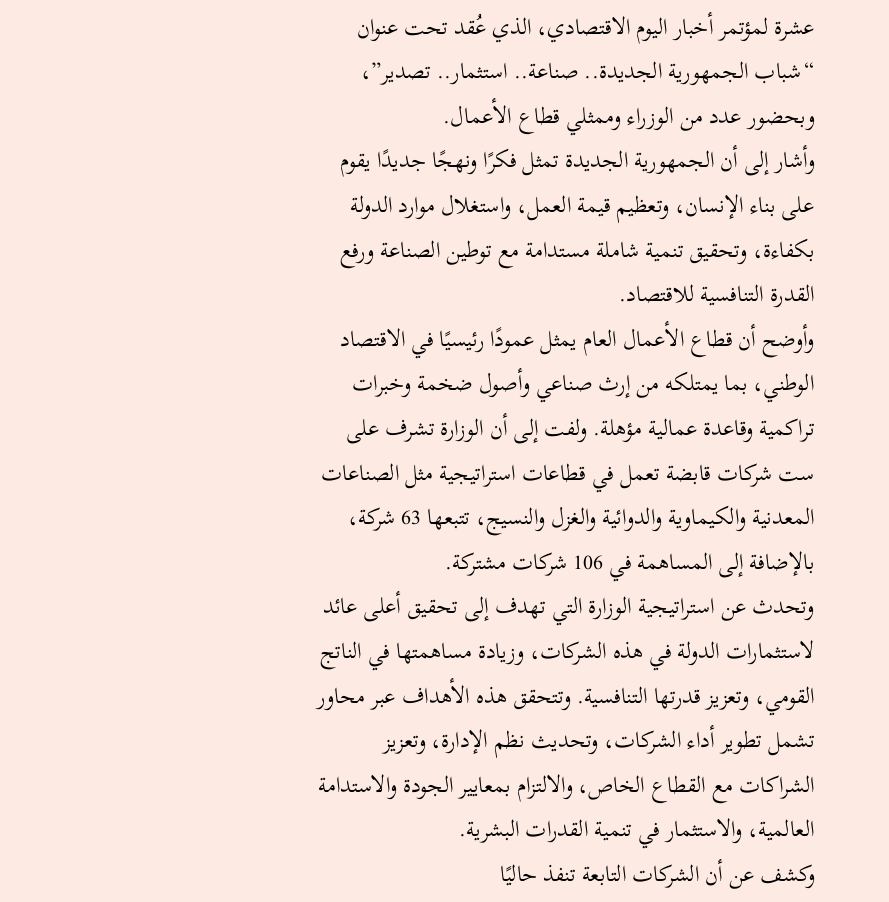عشرة لمؤتمر أخبار اليوم الاقتصادي، الذي عُقد تحت عنوان “شباب الجمهورية الجديدة.. صناعة.. استثمار.. تصدير”، وبحضور عدد من الوزراء وممثلي قطاع الأعمال.
وأشار إلى أن الجمهورية الجديدة تمثل فكرًا ونهجًا جديدًا يقوم على بناء الإنسان، وتعظيم قيمة العمل، واستغلال موارد الدولة بكفاءة، وتحقيق تنمية شاملة مستدامة مع توطين الصناعة ورفع القدرة التنافسية للاقتصاد.
وأوضح أن قطاع الأعمال العام يمثل عمودًا رئيسيًا في الاقتصاد الوطني، بما يمتلكه من إرث صناعي وأصول ضخمة وخبرات تراكمية وقاعدة عمالية مؤهلة. ولفت إلى أن الوزارة تشرف على ست شركات قابضة تعمل في قطاعات استراتيجية مثل الصناعات المعدنية والكيماوية والدوائية والغزل والنسيج، تتبعها 63 شركة، بالإضافة إلى المساهمة في 106 شركات مشتركة.
وتحدث عن استراتيجية الوزارة التي تهدف إلى تحقيق أعلى عائد لاستثمارات الدولة في هذه الشركات، وزيادة مساهمتها في الناتج القومي، وتعزيز قدرتها التنافسية. وتتحقق هذه الأهداف عبر محاور تشمل تطوير أداء الشركات، وتحديث نظم الإدارة، وتعزيز الشراكات مع القطاع الخاص، والالتزام بمعايير الجودة والاستدامة العالمية، والاستثمار في تنمية القدرات البشرية.
وكشف عن أن الشركات التابعة تنفذ حاليًا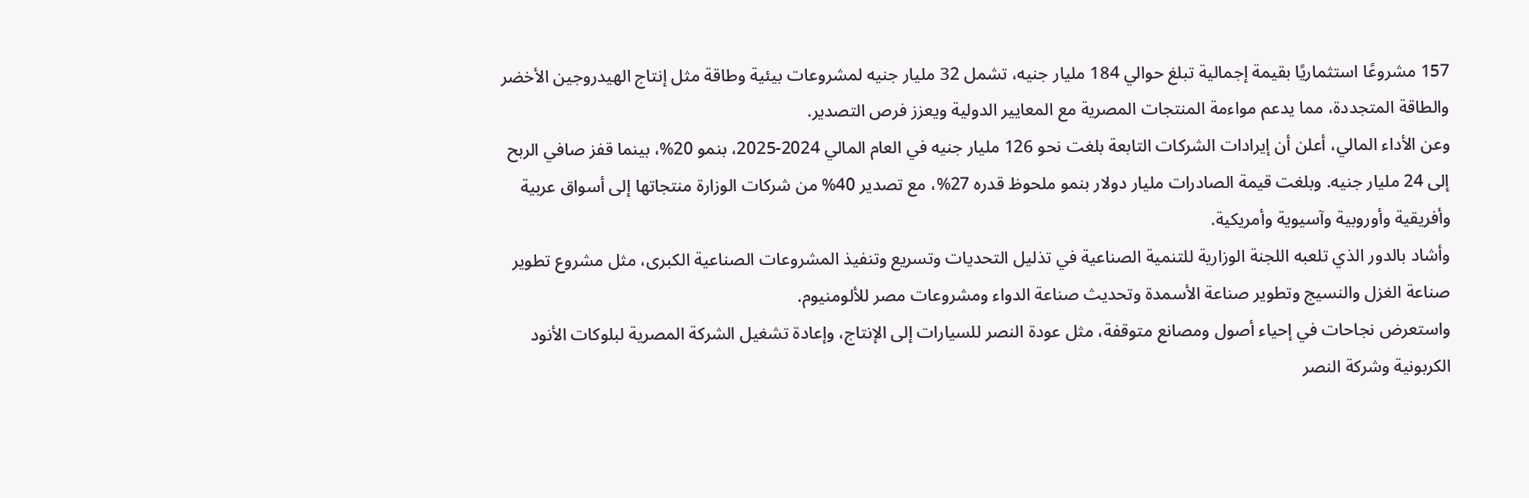157 مشروعًا استثماريًا بقيمة إجمالية تبلغ حوالي 184 مليار جنيه، تشمل 32 مليار جنيه لمشروعات بيئية وطاقة مثل إنتاج الهيدروجين الأخضر والطاقة المتجددة، مما يدعم مواءمة المنتجات المصرية مع المعايير الدولية ويعزز فرص التصدير.
وعن الأداء المالي، أعلن أن إيرادات الشركات التابعة بلغت نحو 126 مليار جنيه في العام المالي 2024-2025، بنمو 20%، بينما قفز صافي الربح إلى 24 مليار جنيه. وبلغت قيمة الصادرات مليار دولار بنمو ملحوظ قدره 27%، مع تصدير 40% من شركات الوزارة منتجاتها إلى أسواق عربية وأفريقية وأوروبية وآسيوية وأمريكية.
وأشاد بالدور الذي تلعبه اللجنة الوزارية للتنمية الصناعية في تذليل التحديات وتسريع وتنفيذ المشروعات الصناعية الكبرى، مثل مشروع تطوير صناعة الغزل والنسيج وتطوير صناعة الأسمدة وتحديث صناعة الدواء ومشروعات مصر للألومنيوم.
واستعرض نجاحات في إحياء أصول ومصانع متوقفة، مثل عودة النصر للسيارات إلى الإنتاج، وإعادة تشغيل الشركة المصرية لبلوكات الأنود الكربونية وشركة النصر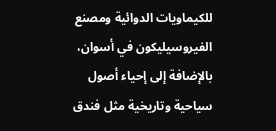للكيماويات الدوائية ومصنع الفيروسيليكون في أسوان، بالإضافة إلى إحياء أصول سياحية وتاريخية مثل فندق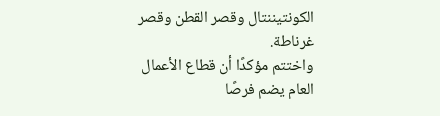الكونتيننتال وقصر القطن وقصر غرناطة.
واختتم مؤكدًا أن قطاع الأعمال العام يضم فرصًا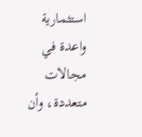استثمارية واعدة في مجالات متعددة، وأن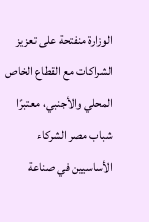الوزارة منفتحة على تعزيز الشراكات مع القطاع الخاص المحلي والأجنبي، معتبرًا شباب مصر الشركاء الأساسيين في صناعة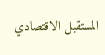المستقبل الاقتصادي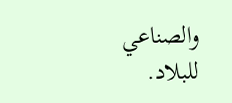والصناعي للبلاد.